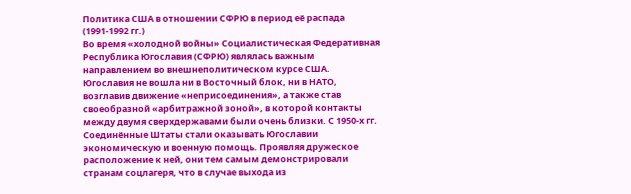Политика США в отношении СФРЮ в период её распада (1991-1992 гг.)
Во время «холодной войны» Социалистическая Федеративная Республика Югославия (СФРЮ) являлась важным направлением во внешнеполитическом курсе США. Югославия не вошла ни в Восточный блок, ни в НАТО, возглавив движение «неприсоединения», а также став своеобразной «арбитражной зоной», в которой контакты между двумя сверхдержавами были очень близки. С 1950-х гг. Соединённые Штаты стали оказывать Югославии экономическую и военную помощь. Проявляя дружеское расположение к ней, они тем самым демонстрировали странам соцлагеря, что в случае выхода из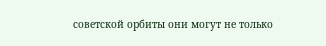советской орбиты они могут не только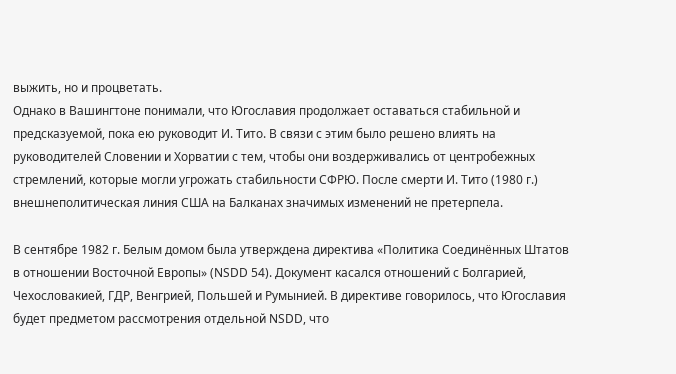выжить, но и процветать.
Однако в Вашингтоне понимали, что Югославия продолжает оставаться стабильной и предсказуемой, пока ею руководит И. Тито. В связи с этим было решено влиять на руководителей Словении и Хорватии с тем, чтобы они воздерживались от центробежных стремлений, которые могли угрожать стабильности СФРЮ. После смерти И. Тито (1980 г.) внешнеполитическая линия США на Балканах значимых изменений не претерпела.

В сентябре 1982 г. Белым домом была утверждена директива «Политика Соединённых Штатов в отношении Восточной Европы» (NSDD 54). Документ касался отношений с Болгарией, Чехословакией, ГДР, Венгрией, Польшей и Румынией. В директиве говорилось, что Югославия будет предметом рассмотрения отдельной NSDD, что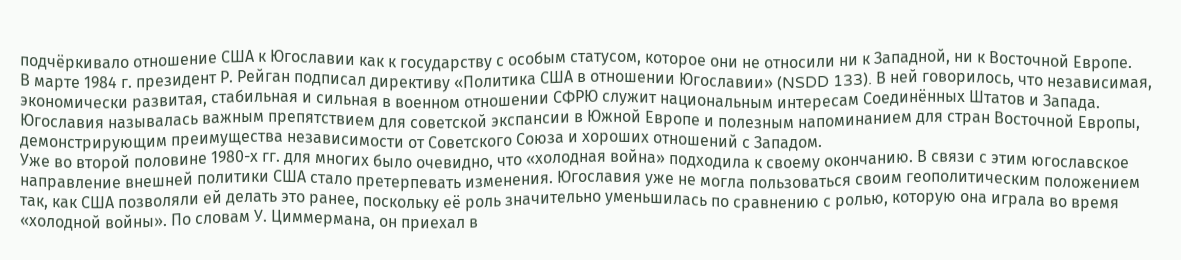подчёркивало отношение США к Югославии как к государству с особым статусом, которое они не относили ни к Западной, ни к Восточной Европе.
В марте 1984 г. президент Р. Рейган подписал директиву «Политика США в отношении Югославии» (NSDD 133). В ней говорилось, что независимая, экономически развитая, стабильная и сильная в военном отношении СФРЮ служит национальным интересам Соединённых Штатов и Запада. Югославия называлась важным препятствием для советской экспансии в Южной Европе и полезным напоминанием для стран Восточной Европы, демонстрирующим преимущества независимости от Советского Союза и хороших отношений с Западом.
Уже во второй половине 1980-х гг. для многих было очевидно, что «холодная война» подходила к своему окончанию. В связи с этим югославское направление внешней политики США стало претерпевать изменения. Югославия уже не могла пользоваться своим геополитическим положением так, как США позволяли ей делать это ранее, поскольку её роль значительно уменьшилась по сравнению с ролью, которую она играла во время «холодной войны». По словам У. Циммермана, он приехал в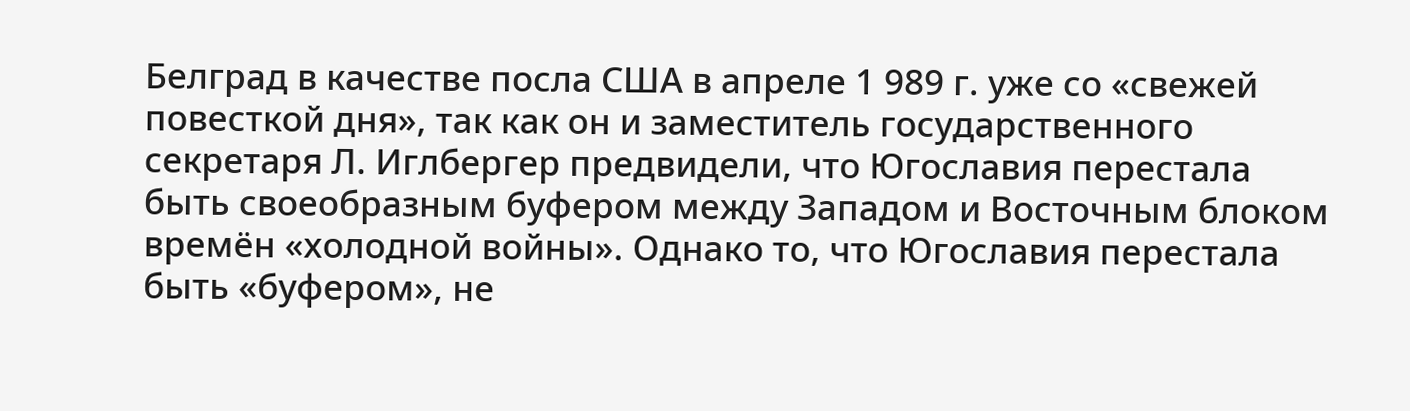Белград в качестве посла США в апреле 1 989 г. уже со «свежей повесткой дня», так как он и заместитель государственного секретаря Л. Иглбергер предвидели, что Югославия перестала быть своеобразным буфером между Западом и Восточным блоком времён «холодной войны». Однако то, что Югославия перестала быть «буфером», не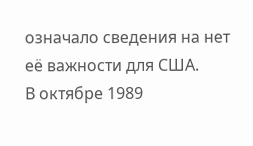означало сведения на нет её важности для США.
В октябре 1989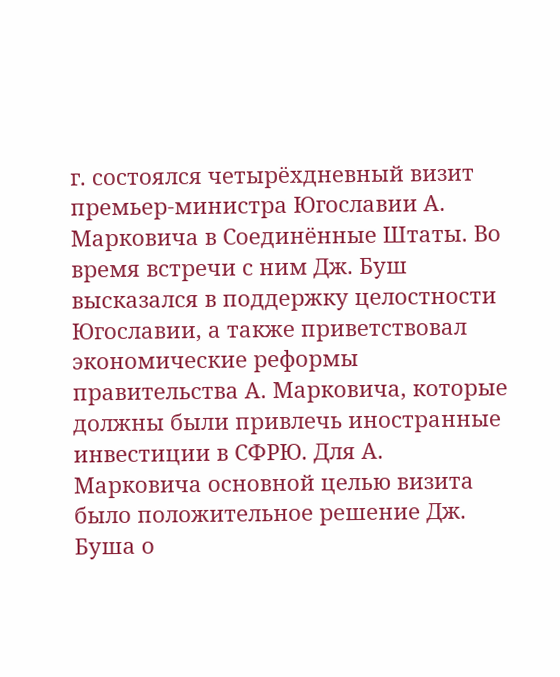г. состоялся четырёхдневный визит премьер-министра Югославии А. Марковича в Соединённые Штаты. Во время встречи с ним Дж. Буш высказался в поддержку целостности Югославии, а также приветствовал экономические реформы правительства А. Марковича, которые должны были привлечь иностранные инвестиции в СФРЮ. Для А. Марковича основной целью визита было положительное решение Дж. Буша о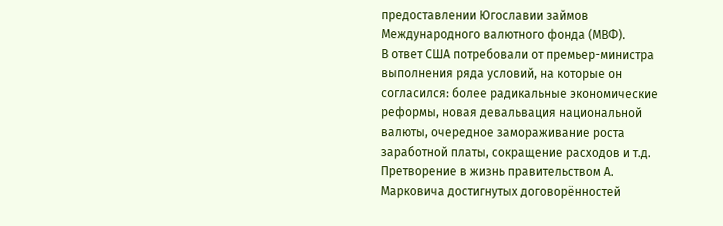предоставлении Югославии займов Международного валютного фонда (МВФ).
В ответ США потребовали от премьер-министра выполнения ряда условий, на которые он согласился: более радикальные экономические реформы, новая девальвация национальной валюты, очередное замораживание роста заработной платы, сокращение расходов и т.д. Претворение в жизнь правительством А. Марковича достигнутых договорённостей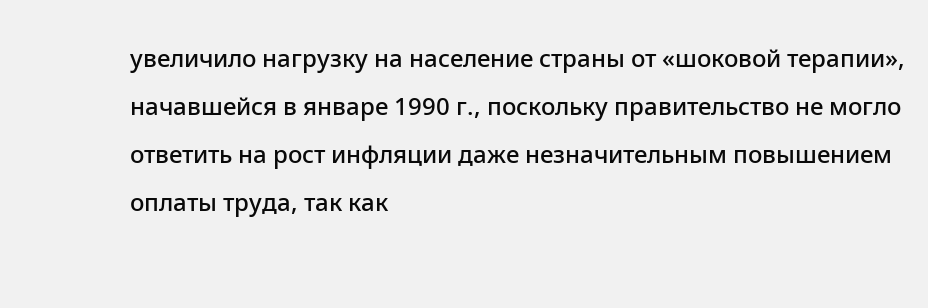увеличило нагрузку на население страны от «шоковой терапии», начавшейся в январе 1990 г., поскольку правительство не могло ответить на рост инфляции даже незначительным повышением оплаты труда, так как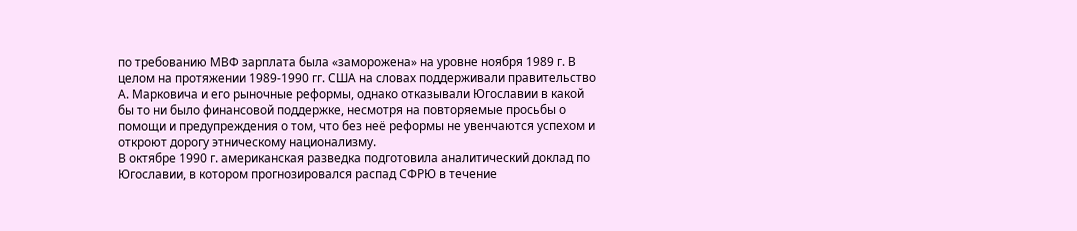по требованию МВФ зарплата была «заморожена» на уровне ноября 1989 г. В целом на протяжении 1989-1990 гг. США на словах поддерживали правительство А. Марковича и его рыночные реформы, однако отказывали Югославии в какой бы то ни было финансовой поддержке, несмотря на повторяемые просьбы о помощи и предупреждения о том, что без неё реформы не увенчаются успехом и откроют дорогу этническому национализму.
В октябре 1990 г. американская разведка подготовила аналитический доклад по Югославии, в котором прогнозировался распад СФРЮ в течение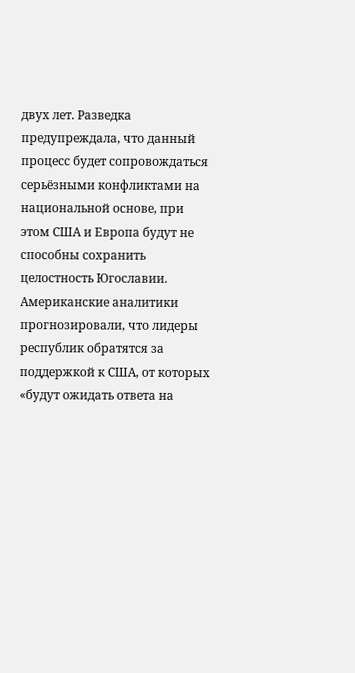двух лет. Разведка предупреждала, что данный процесс будет сопровождаться серьёзными конфликтами на национальной основе, при этом США и Европа будут не способны сохранить целостность Югославии. Американские аналитики прогнозировали, что лидеры республик обратятся за поддержкой к США, от которых «будут ожидать ответа на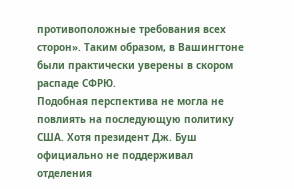противоположные требования всех сторон». Таким образом, в Вашингтоне были практически уверены в скором распаде СФРЮ.
Подобная перспектива не могла не повлиять на последующую политику США. Хотя президент Дж. Буш официально не поддерживал отделения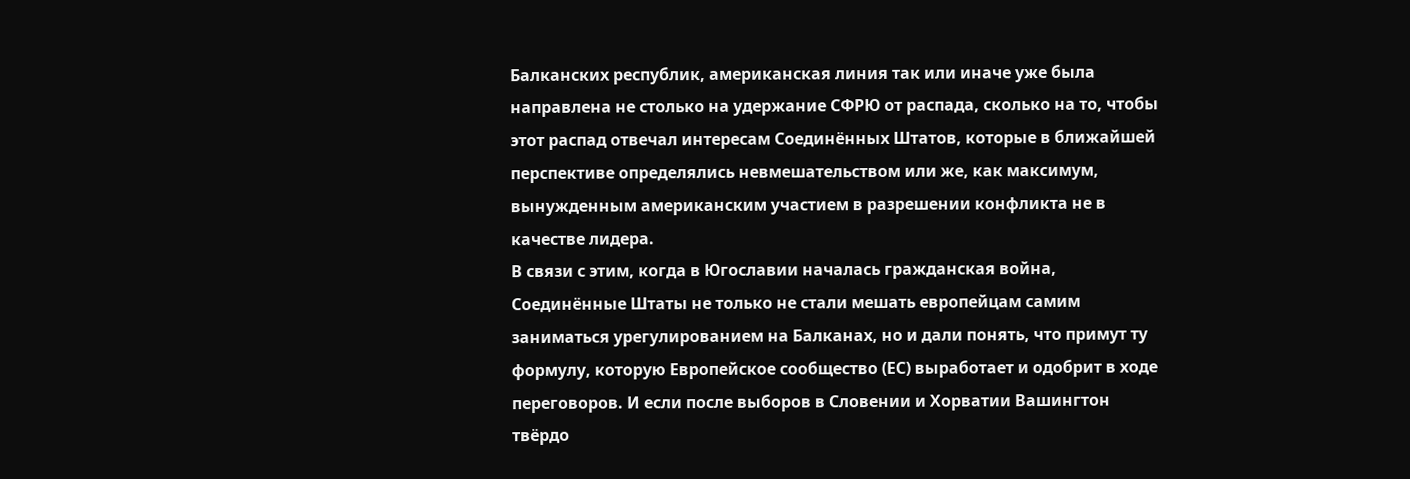Балканских республик, американская линия так или иначе уже была направлена не столько на удержание СФРЮ от распада, сколько на то, чтобы этот распад отвечал интересам Соединённых Штатов, которые в ближайшей перспективе определялись невмешательством или же, как максимум, вынужденным американским участием в разрешении конфликта не в качестве лидера.
В связи с этим, когда в Югославии началась гражданская война, Соединённые Штаты не только не стали мешать европейцам самим заниматься урегулированием на Балканах, но и дали понять, что примут ту формулу, которую Европейское сообщество (ЕС) выработает и одобрит в ходе переговоров. И если после выборов в Словении и Хорватии Вашингтон твёрдо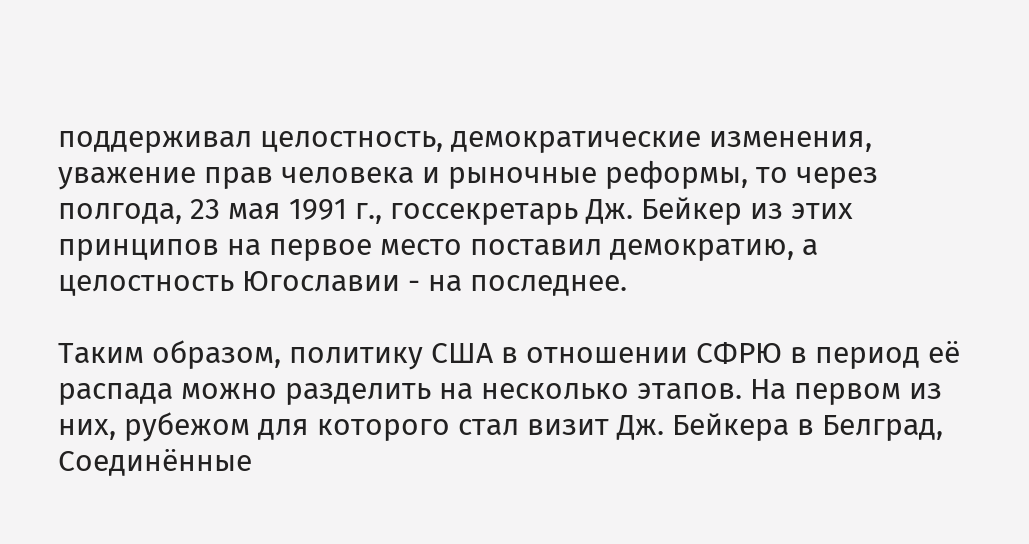поддерживал целостность, демократические изменения, уважение прав человека и рыночные реформы, то через полгода, 23 мая 1991 г., госсекретарь Дж. Бейкер из этих принципов на первое место поставил демократию, а целостность Югославии - на последнее.

Таким образом, политику США в отношении СФРЮ в период её распада можно разделить на несколько этапов. На первом из них, рубежом для которого стал визит Дж. Бейкера в Белград, Соединённые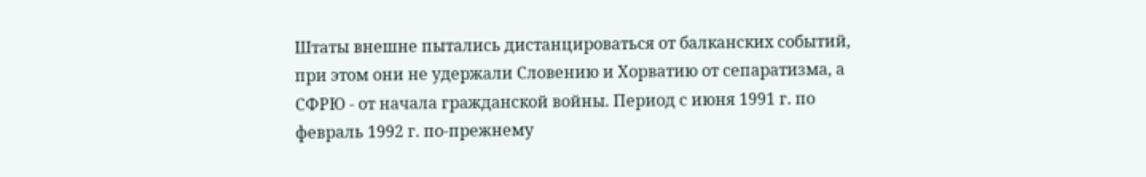Штаты внешне пытались дистанцироваться от балканских событий, при этом они не удержали Словению и Хорватию от сепаратизма, а СФРЮ - от начала гражданской войны. Период с июня 1991 г. по февраль 1992 г. по-прежнему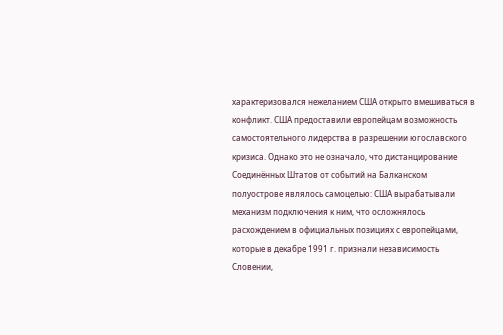характеризовался нежеланием США открыто вмешиваться в конфликт. США предоставили европейцам возможность самостоятельного лидерства в разрешении югославского кризиса. Однако это не означало, что дистанцирование Соединённых Штатов от событий на Балканском полуострове являлось самоцелью: США вырабатывали механизм подключения к ним, что осложнялось расхождением в официальных позициях с европейцами, которые в декабре 1991 г. признали независимость Словении,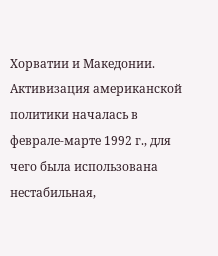Хорватии и Македонии.
Активизация американской политики началась в феврале-марте 1992 г., для чего была использована нестабильная,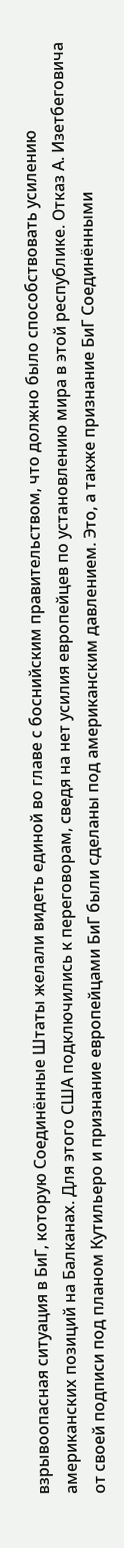взрывоопасная ситуация в БиГ, которую Соединённые Штаты желали видеть единой во главе с боснийским правительством, что должно было способствовать усилению американских позиций на Балканах. Для этого США подключились к переговорам, сведя на нет усилия европейцев по установлению мира в этой республике. Отказ А. Изетбеговича от своей подписи под планом Кутильеро и признание европейцами БиГ были сделаны под американским давлением. Это, а также признание БиГ Соединёнными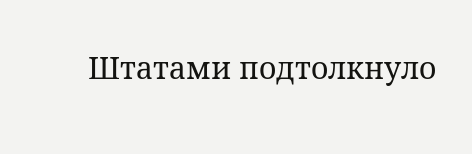Штатами подтолкнуло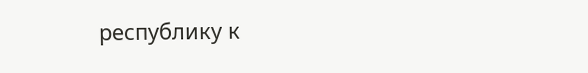республику к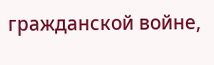гражданской войне,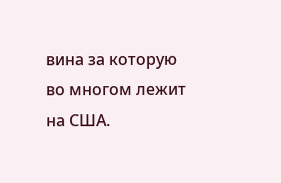вина за которую во многом лежит на США.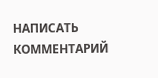НАПИСАТЬ КОММЕНТАРИЙ